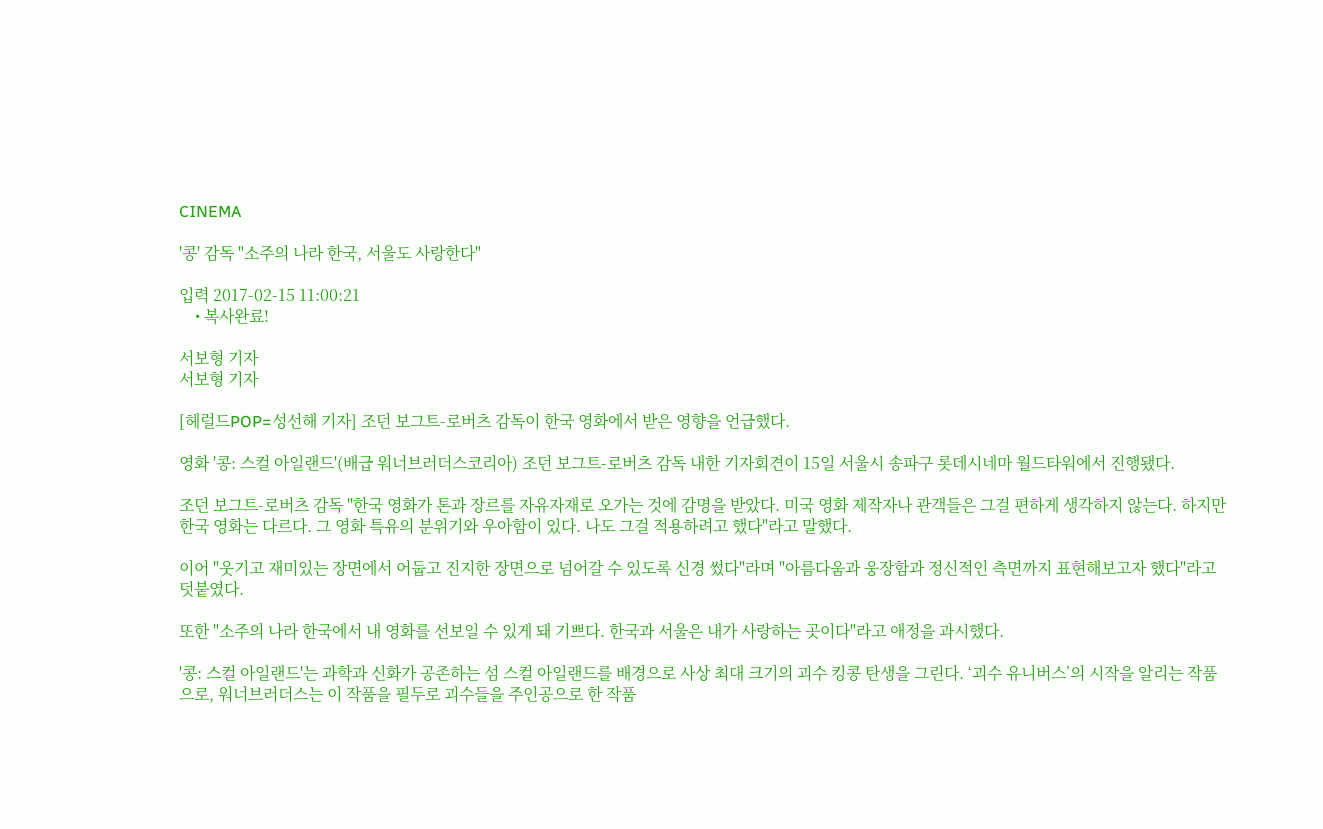CINEMA

'콩' 감독 "소주의 나라 한국, 서울도 사랑한다"

입력 2017-02-15 11:00:21
    • 복사완료!

서보형 기자
서보형 기자

[헤럴드POP=성선해 기자] 조던 보그트-로버츠 감독이 한국 영화에서 받은 영향을 언급했다.

영화 '콩: 스컬 아일랜드'(배급 워너브러더스코리아) 조던 보그트-로버츠 감독 내한 기자회견이 15일 서울시 송파구 롯데시네마 월드타워에서 진행됐다.

조던 보그트-로버츠 감독 "한국 영화가 톤과 장르를 자유자재로 오가는 것에 감명을 받았다. 미국 영화 제작자나 관객들은 그걸 편하게 생각하지 않는다. 하지만 한국 영화는 다르다. 그 영화 특유의 분위기와 우아함이 있다. 나도 그걸 적용하려고 했다"라고 말했다.

이어 "웃기고 재미있는 장면에서 어둡고 진지한 장면으로 넘어갈 수 있도록 신경 썼다"라며 "아름다움과 웅장함과 정신적인 측면까지 표현해보고자 했다"라고 덧붙였다.

또한 "소주의 나라 한국에서 내 영화를 선보일 수 있게 돼 기쁘다. 한국과 서울은 내가 사랑하는 곳이다"라고 애정을 과시했다.

'콩: 스컬 아일랜드'는 과학과 신화가 공존하는 섬 스컬 아일랜드를 배경으로 사상 최대 크기의 괴수 킹콩 탄생을 그린다. ‘괴수 유니버스’의 시작을 알리는 작품으로, 워너브러더스는 이 작품을 필두로 괴수들을 주인공으로 한 작품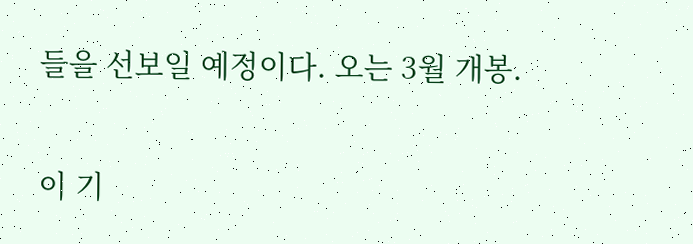들을 선보일 예정이다. 오는 3월 개봉.

이 기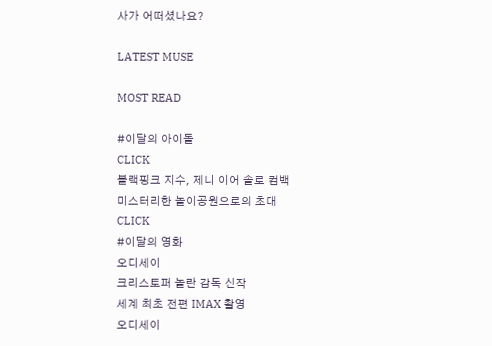사가 어떠셨나요?

LATEST MUSE

MOST READ

#이달의 아이돌
CLICK
블랙핑크 지수, 제니 이어 솔로 컴백
미스터리한 놀이공원으로의 초대
CLICK
#이달의 영화
오디세이
크리스토퍼 놀란 감독 신작
세계 최초 전편 IMAX 촬영
오디세이